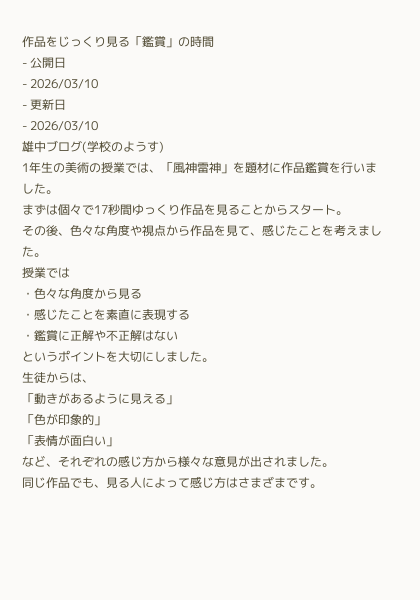作品をじっくり見る「鑑賞」の時間
- 公開日
- 2026/03/10
- 更新日
- 2026/03/10
雄中ブログ(学校のようす)
1年生の美術の授業では、「風神雷神」を題材に作品鑑賞を行いました。
まずは個々で17秒間ゆっくり作品を見ることからスタート。
その後、色々な角度や視点から作品を見て、感じたことを考えました。
授業では
・色々な角度から見る
・感じたことを素直に表現する
・鑑賞に正解や不正解はない
というポイントを大切にしました。
生徒からは、
「動きがあるように見える」
「色が印象的」
「表情が面白い」
など、それぞれの感じ方から様々な意見が出されました。
同じ作品でも、見る人によって感じ方はさまざまです。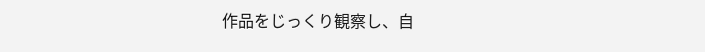作品をじっくり観察し、自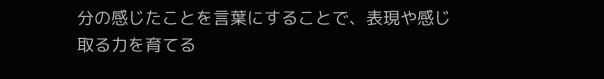分の感じたことを言葉にすることで、表現や感じ取る力を育てる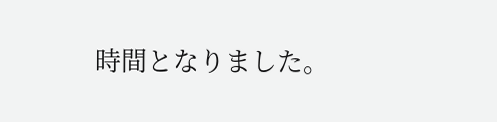時間となりました。